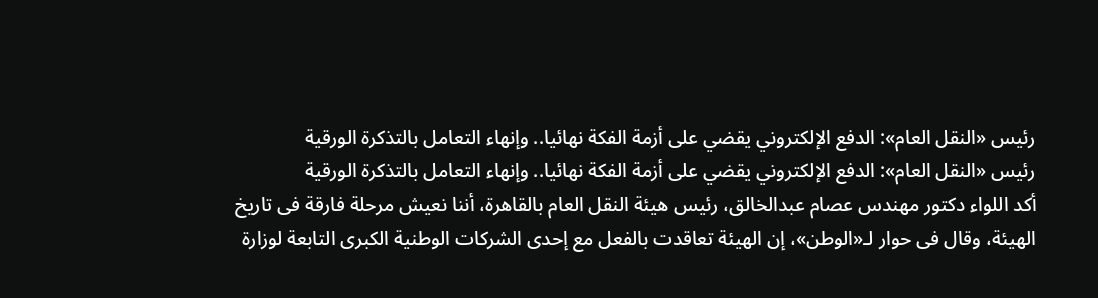رئيس «النقل العام»: الدفع الإلكتروني يقضي على أزمة الفكة نهائيا.. وإنهاء التعامل بالتذكرة الورقية
رئيس «النقل العام»: الدفع الإلكتروني يقضي على أزمة الفكة نهائيا.. وإنهاء التعامل بالتذكرة الورقية
أكد اللواء دكتور مهندس عصام عبدالخالق، رئيس هيئة النقل العام بالقاهرة، أننا نعيش مرحلة فارقة فى تاريخ الهيئة، وقال فى حوار لـ«الوطن»، إن الهيئة تعاقدت بالفعل مع إحدى الشركات الوطنية الكبرى التابعة لوزارة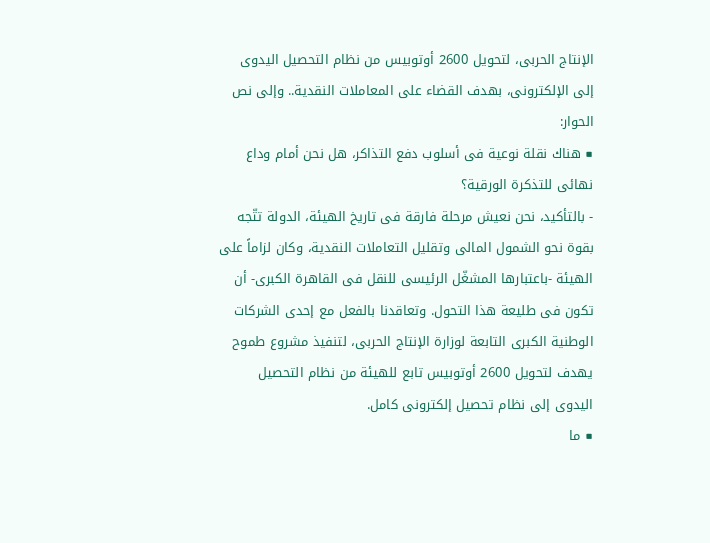الإنتاج الحربى، لتحويل 2600 أوتوبيس من نظام التحصيل اليدوى إلى الإلكترونى، بهدف القضاء على المعاملات النقدية.. وإلى نص الحوار:
■ هناك نقلة نوعية فى أسلوب دفع التذاكر، هل نحن أمام وداع نهائى للتذكرة الورقية؟
- بالتأكيد، نحن نعيش مرحلة فارقة فى تاريخ الهيئة، الدولة تتّجه بقوة نحو الشمول المالى وتقليل التعاملات النقدية، وكان لزاماً على الهيئة -باعتبارها المشغّل الرئيسى للنقل فى القاهرة الكبرى- أن تكون فى طليعة هذا التحول. وتعاقدنا بالفعل مع إحدى الشركات الوطنية الكبرى التابعة لوزارة الإنتاج الحربى، لتنفيذ مشروع طموح يهدف لتحويل 2600 أوتوبيس تابع للهيئة من نظام التحصيل اليدوى إلى نظام تحصيل إلكترونى كامل.
■ ما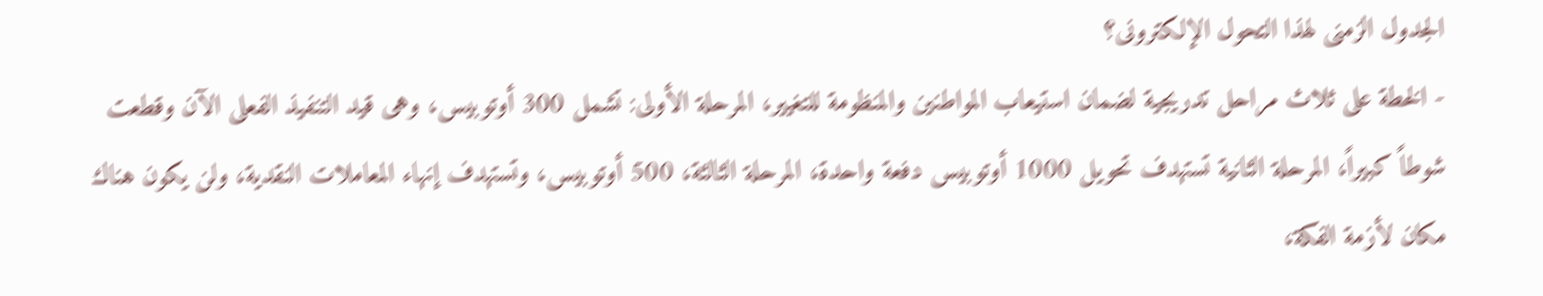الجدول الزمنى لهذا التحول الإلكترونى؟
- الخطة على ثلاث مراحل تدريجية لضمان استيعاب المواطنين والمنظومة للتغيير، المرحلة الأولى: تشمل 300 أوتوبيس، وهى قيد التنفيذ الفعلى الآن وقطعت شوطاً كبيراً، المرحلة الثانية تستهدف تحويل 1000 أوتوبيس دفعة واحدة، المرحلة الثالثة، 500 أوتوبيس، وتستهدف إنهاء المعاملات النقدية، ولن يكون هناك مكان لأزمة الفكة،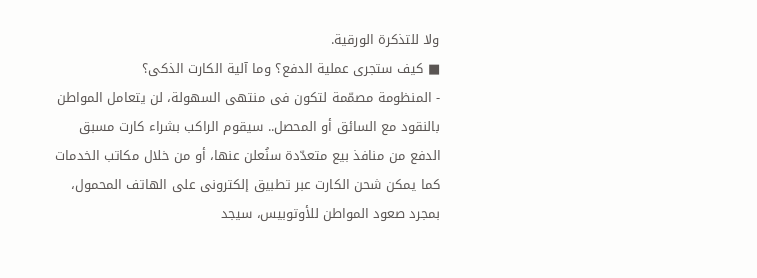ولا للتذكرة الورقية.
■ كيف ستجرى عملية الدفع؟ وما آلية الكارت الذكى؟
- المنظومة مصمّمة لتكون فى منتهى السهولة، لن يتعامل المواطن بالنقود مع السائق أو المحصل.. سيقوم الراكب بشراء كارت مسبق الدفع من منافذ بيع متعدّدة سنُعلن عنها، أو من خلال مكاتب الخدمات كما يمكن شحن الكارت عبر تطبيق إلكترونى على الهاتف المحمول، بمجرد صعود المواطن للأوتوبيس، سيجد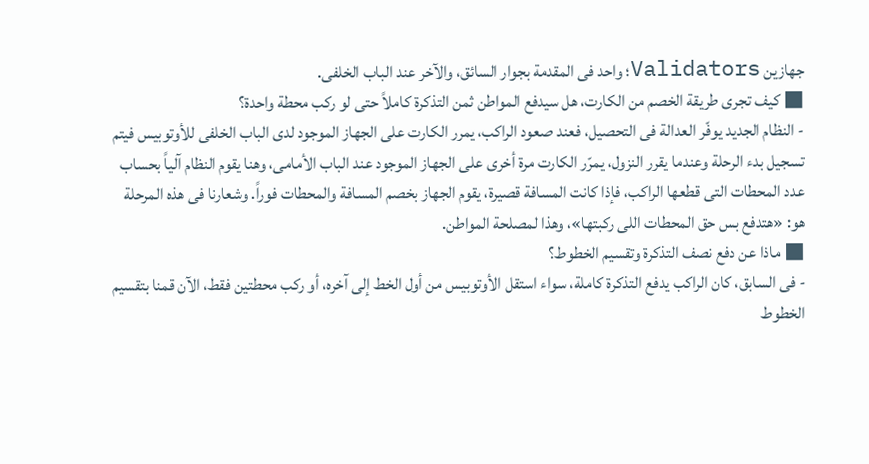جهازين Validators؛ واحد فى المقدمة بجوار السائق، والآخر عند الباب الخلفى.
■ كيف تجرى طريقة الخصم من الكارت، هل سيدفع المواطن ثمن التذكرة كاملاً حتى لو ركب محطة واحدة؟
- النظام الجديد يوفّر العدالة فى التحصيل، فعند صعود الراكب، يمرر الكارت على الجهاز الموجود لدى الباب الخلفى للأوتوبيس فيتم تسجيل بدء الرحلة وعندما يقرر النزول، يمرّر الكارت مرة أخرى على الجهاز الموجود عند الباب الأمامى، وهنا يقوم النظام آلياً بحساب عدد المحطات التى قطعها الراكب، فإذا كانت المسافة قصيرة، يقوم الجهاز بخصم المسافة والمحطات فوراً. وشعارنا فى هذه المرحلة هو: «هتدفع بس حق المحطات اللى ركبتها»، وهذا لمصلحة المواطن.
■ ماذا عن دفع نصف التذكرة وتقسيم الخطوط؟
- فى السابق، كان الراكب يدفع التذكرة كاملة، سواء استقل الأوتوبيس من أول الخط إلى آخره، أو ركب محطتين فقط، الآن قمنا بتقسيم الخطوط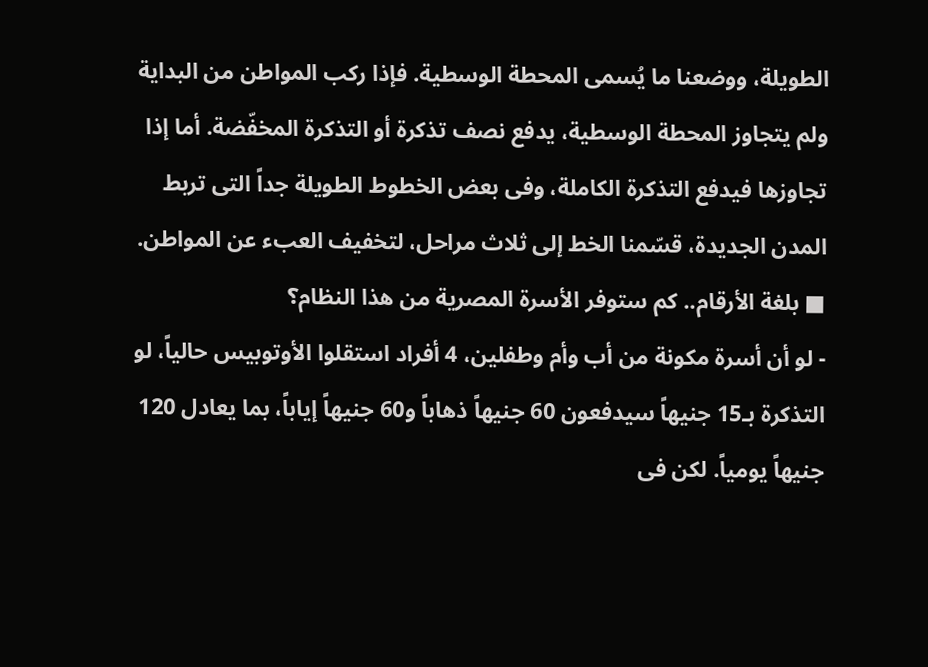الطويلة، ووضعنا ما يُسمى المحطة الوسطية. فإذا ركب المواطن من البداية ولم يتجاوز المحطة الوسطية، يدفع نصف تذكرة أو التذكرة المخفّضة. أما إذا تجاوزها فيدفع التذكرة الكاملة، وفى بعض الخطوط الطويلة جداً التى تربط المدن الجديدة، قسّمنا الخط إلى ثلاث مراحل، لتخفيف العبء عن المواطن.
■ بلغة الأرقام.. كم ستوفر الأسرة المصرية من هذا النظام؟
- لو أن أسرة مكونة من أب وأم وطفلين، 4 أفراد استقلوا الأوتوبيس حالياً، لو التذكرة بـ15 جنيهاً سيدفعون 60 جنيهاً ذهاباً و60 جنيهاً إياباً، بما يعادل 120 جنيهاً يومياً. لكن فى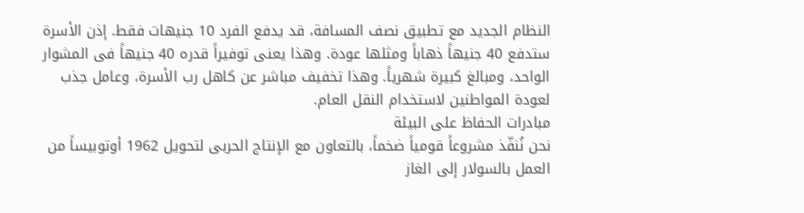النظام الجديد مع تطبيق نصف المسافة، قد يدفع الفرد 10 جنيهات فقط. إذن الأسرة ستدفع 40 جنيهاً ذهاباً ومثلها عودة. وهذا يعنى توفيراً قدره 40 جنيهاً فى المشوار الواحد، ومبالغ كبيرة شهرياً. وهذا تخفيف مباشر عن كاهل رب الأسرة، وعامل جذب لعودة المواطنين لاستخدام النقل العام.
مبادرات الحفاظ على البيئة
نحن نُنفّذ مشروعاً قومياً ضخماً، بالتعاون مع الإنتاج الحربى لتحويل 1962 أوتوبيساً من العمل بالسولار إلى الغاز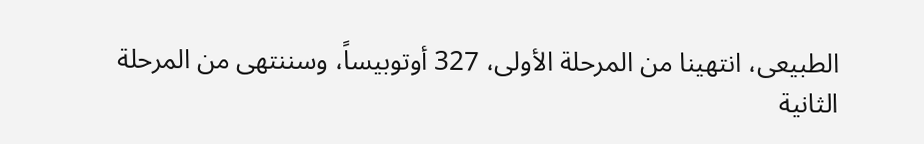الطبيعى، انتهينا من المرحلة الأولى، 327 أوتوبيساً، وسننتهى من المرحلة الثانية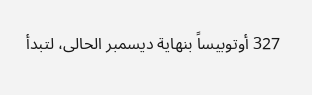327 أوتوبيساً بنهاية ديسمبر الحالى، لتبدأ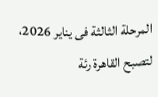المرحلة الثالثة فى يناير 2026، لتصبح القاهرة رئة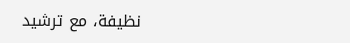نظيفة، مع ترشيد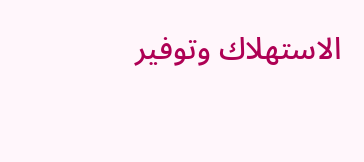الاستهلاك وتوفير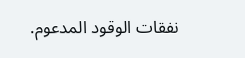نفقات الوقود المدعوم.